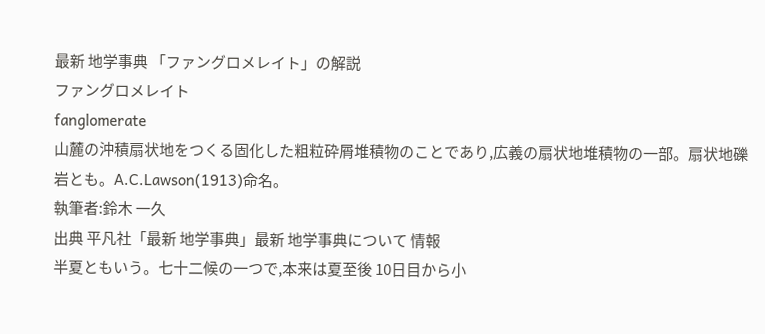最新 地学事典 「ファングロメレイト」の解説
ファングロメレイト
fanglomerate
山麓の沖積扇状地をつくる固化した粗粒砕屑堆積物のことであり,広義の扇状地堆積物の一部。扇状地礫岩とも。A.C.Lawson(1913)命名。
執筆者:鈴木 一久
出典 平凡社「最新 地学事典」最新 地学事典について 情報
半夏ともいう。七十二候の一つで,本来は夏至後 10日目から小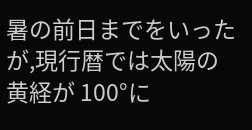暑の前日までをいったが,現行暦では太陽の黄経が 100°に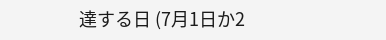達する日 (7月1日か2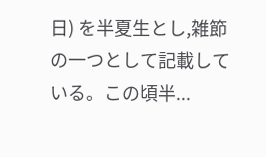日) を半夏生とし,雑節の一つとして記載している。この頃半...